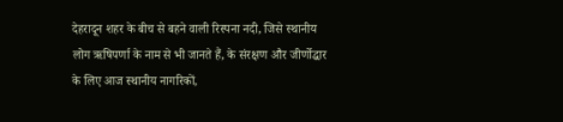देहरादून शहर के बीच से बहने वाली रिस्पना नदी, जिसे स्थानीय लोग ऋषिपर्णा के नाम से भी जानते हैं, के संरक्षण और जीर्णोद्धार के लिए आज स्थानीय नागरिकों,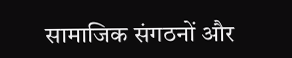सामाजिक संगठनों और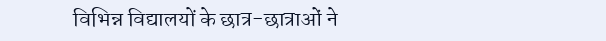विभिन्न विद्यालयों के छात्र-छात्राओं ने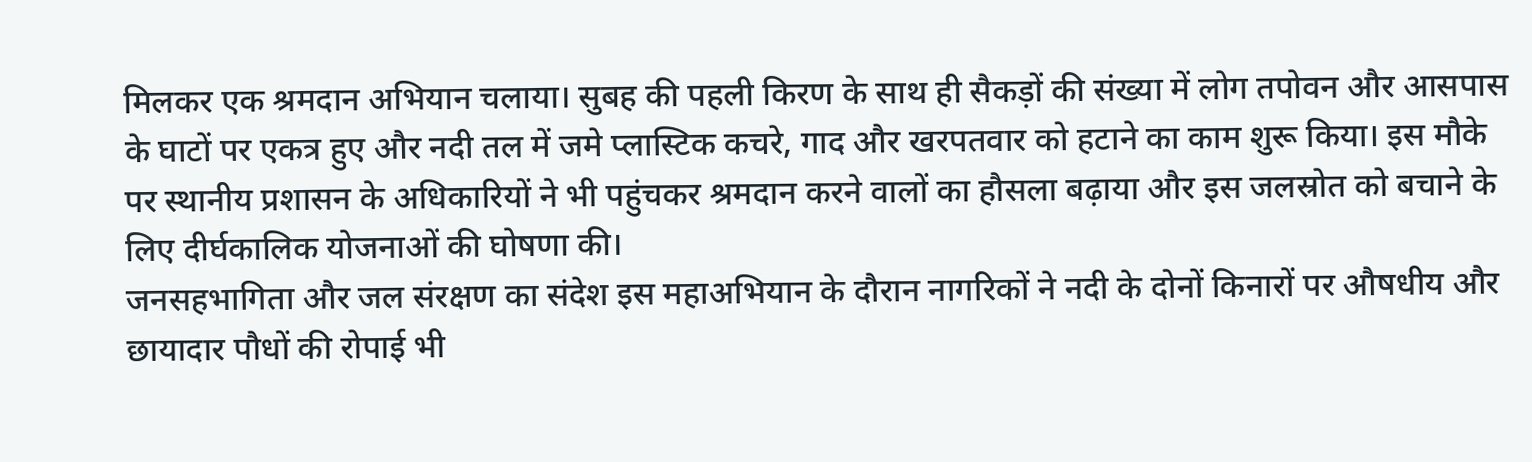मिलकर एक श्रमदान अभियान चलाया। सुबह की पहली किरण के साथ ही सैकड़ों की संख्या में लोग तपोवन और आसपास के घाटों पर एकत्र हुए और नदी तल में जमे प्लास्टिक कचरे, गाद और खरपतवार को हटाने का काम शुरू किया। इस मौके पर स्थानीय प्रशासन के अधिकारियों ने भी पहुंचकर श्रमदान करने वालों का हौसला बढ़ाया और इस जलस्रोत को बचाने के लिए दीर्घकालिक योजनाओं की घोषणा की।
जनसहभागिता और जल संरक्षण का संदेश इस महाअभियान के दौरान नागरिकों ने नदी के दोनों किनारों पर औषधीय और छायादार पौधों की रोपाई भी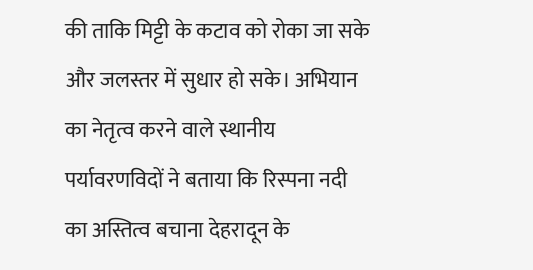की ताकि मिट्टी के कटाव को रोका जा सके और जलस्तर में सुधार हो सके। अभियान का नेतृत्व करने वाले स्थानीय पर्यावरणविदों ने बताया कि रिस्पना नदी का अस्तित्व बचाना देहरादून के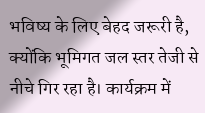भविष्य के लिए बेहद जरूरी है, क्योंकि भूमिगत जल स्तर तेजी से नीचे गिर रहा है। कार्यक्रम में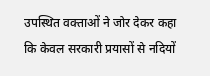उपस्थित वक्ताओं ने जोर देकर कहा कि केवल सरकारी प्रयासों से नदियों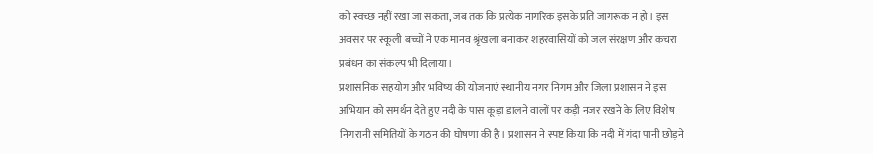को स्वच्छ नहीं रखा जा सकता, जब तक कि प्रत्येक नागरिक इसके प्रति जागरूक न हो। इस अवसर पर स्कूली बच्चों ने एक मानव श्रृंखला बनाकर शहरवासियों को जल संरक्षण और कचरा प्रबंधन का संकल्प भी दिलाया।
प्रशासनिक सहयोग और भविष्य की योजनाएं स्थानीय नगर निगम और जिला प्रशासन ने इस अभियान को समर्थन देते हुए नदी के पास कूड़ा डालने वालों पर कड़ी नजर रखने के लिए विशेष निगरानी समितियों के गठन की घोषणा की है। प्रशासन ने स्पष्ट किया कि नदी में गंदा पानी छोड़ने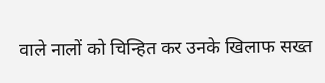वाले नालों को चिन्हित कर उनके खिलाफ सख्त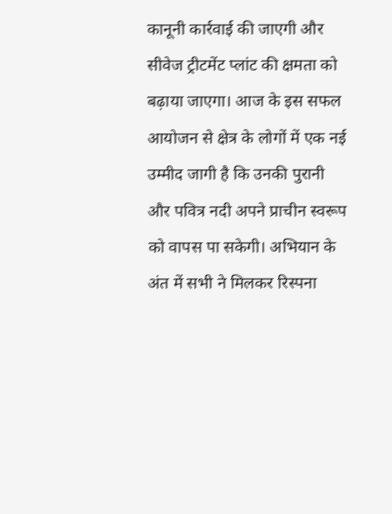कानूनी कार्रवाई की जाएगी और सीवेज ट्रीटमेंट प्लांट की क्षमता को बढ़ाया जाएगा। आज के इस सफल आयोजन से क्षेत्र के लोगों में एक नई उम्मीद जागी है कि उनकी पुरानी और पवित्र नदी अपने प्राचीन स्वरूप को वापस पा सकेगी। अभियान के अंत में सभी ने मिलकर रिस्पना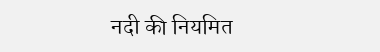नदी की नियमित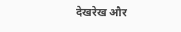देखरेख और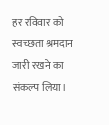हर रविवार को स्वच्छता श्रमदान जारी रखने का संकल्प लिया।